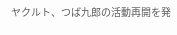ヤクルト、つば九郎の活動再開を発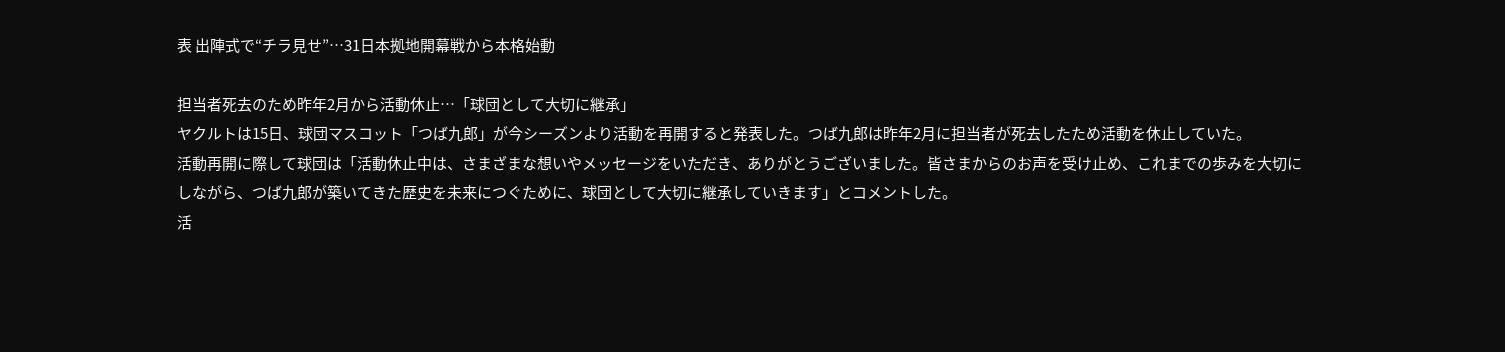表 出陣式で“チラ見せ”…31日本拠地開幕戦から本格始動

担当者死去のため昨年2月から活動休止…「球団として大切に継承」
ヤクルトは15日、球団マスコット「つば九郎」が今シーズンより活動を再開すると発表した。つば九郎は昨年2月に担当者が死去したため活動を休止していた。
活動再開に際して球団は「活動休止中は、さまざまな想いやメッセージをいただき、ありがとうございました。皆さまからのお声を受け止め、これまでの歩みを大切にしながら、つば九郎が築いてきた歴史を未来につぐために、球団として大切に継承していきます」とコメントした。
活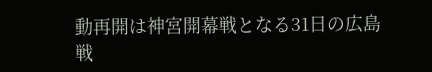動再開は神宮開幕戦となる31日の広島戦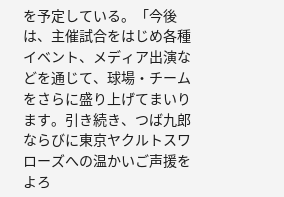を予定している。「今後は、主催試合をはじめ各種イベント、メディア出演などを通じて、球場・チームをさらに盛り上げてまいります。引き続き、つば九郎ならびに東京ヤクルトスワローズへの温かいご声援をよろ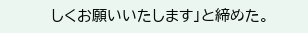しくお願いいたします」と締めた。